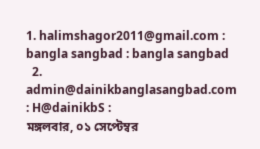1. halimshagor2011@gmail.com : bangla sangbad : bangla sangbad
  2. admin@dainikbanglasangbad.com : H@dainikbS :
মঙ্গলবার, ০১ সেপ্টেম্বর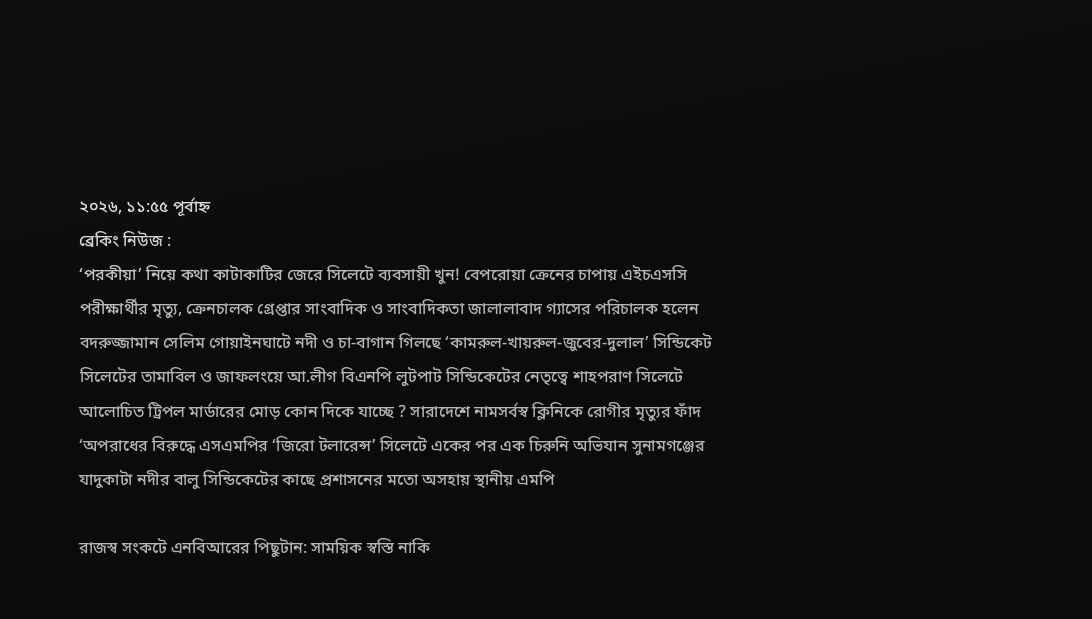২০২৬, ১১:৫৫ পূর্বাহ্ন
ব্রেকিং নিউজ :
‘পরকীয়া’ নিয়ে কথা কাটাকাটির জেরে সিলেটে ব্যবসায়ী খুন! বেপরোয়া ক্রেনের চাপায় এইচএসসি পরীক্ষার্থীর মৃত্যু, ক্রেনচালক গ্রেপ্তার সাংবাদিক ও সাংবাদিকতা জালালাবাদ গ্যাসের পরিচালক হলেন বদরুজ্জামান সেলিম গোয়াইনঘাটে নদী ও চা-বাগান গিলছে ‘কামরুল-খায়রুল-জুবের-দুলাল’ সিন্ডিকেট সিলেটের তামাবিল ও জাফলংয়ে আ.লীগ বিএনপি লুটপাট সিন্ডিকেটের নেতৃত্বে শাহপরাণ সিলেটে আলোচিত ট্রিপল মার্ডারের মোড় কোন দিকে যাচ্ছে ? সারাদেশে নামসর্বস্ব ক্লিনিকে রোগীর মৃত্যুর ফাঁদ ‘অপরাধের বিরুদ্ধে এসএমপির ‘জিরো টলারেন্স’ সিলেটে একের পর এক চিরুনি অভিযান সুনামগঞ্জের যাদুকাটা নদীর বালু সিন্ডিকেটের কাছে প্রশাসনের মতো অসহায় স্থানীয় এমপি

রাজস্ব সংকটে এনবিআরের পিছুটান: সাময়িক স্বস্তি নাকি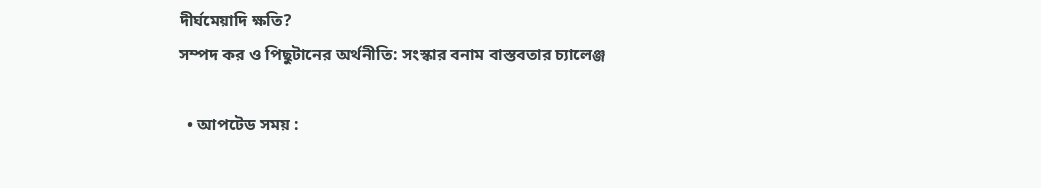দীর্ঘমেয়াদি ক্ষতি?
সম্পদ কর ও পিছুটানের অর্থনীতি: সংস্কার বনাম বাস্তবতার চ্যালেঞ্জ

  • আপটেড সময় :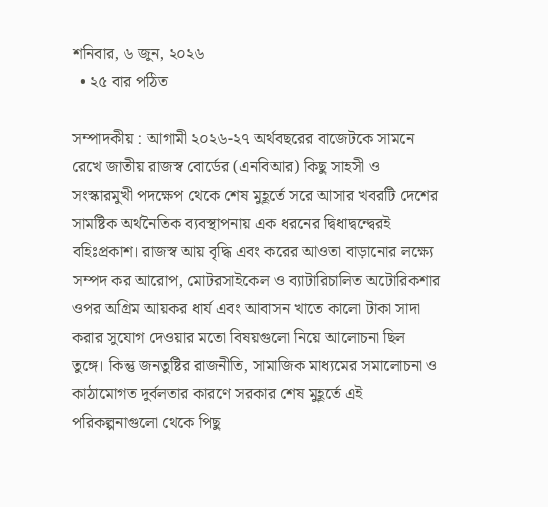শনিবার, ৬ জুন, ২০২৬
  • ২৫ বার পঠিত

সম্পাদকীয় : আগামী ২০২৬-২৭ অর্থবছরের বাজেটকে সামনে রেখে জাতীয় রাজস্ব বোর্ডের (এনবিআর) কিছু সাহসী ও সংস্কারমুখী পদক্ষেপ থেকে শেষ মুহূর্তে সরে আসার খবরটি দেশের সামষ্টিক অর্থনৈতিক ব্যবস্থাপনায় এক ধরনের দ্বিধাদ্বন্দ্বেরই বহিঃপ্রকাশ। রাজস্ব আয় বৃদ্ধি এবং করের আওতা বাড়ানোর লক্ষ্যে সম্পদ কর আরোপ, মোটরসাইকেল ও ব্যাটারিচালিত অটোরিকশার ওপর অগ্রিম আয়কর ধার্য এবং আবাসন খাতে কালো টাকা সাদা করার সুযোগ দেওয়ার মতো বিষয়গুলো নিয়ে আলোচনা ছিল তুঙ্গে। কিন্তু জনতুষ্টির রাজনীতি, সামাজিক মাধ্যমের সমালোচনা ও কাঠামোগত দুর্বলতার কারণে সরকার শেষ মুহূর্তে এই পরিকল্পনাগুলো থেকে পিছু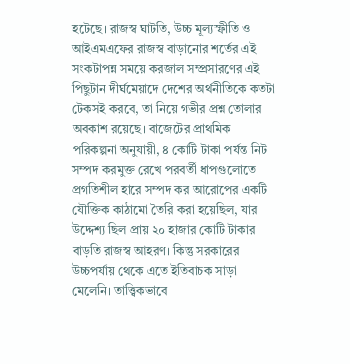হটেছে। রাজস্ব ঘাটতি, উচ্চ মূল্যস্ফীতি ও আইএমএফের রাজস্ব বাড়ানোর শর্তের এই সংকটাপন্ন সময়ে করজাল সম্প্রসারণের এই পিছুটান দীর্ঘমেয়াদে দেশের অর্থনীতিকে কতটা টেকসই করবে, তা নিয়ে গভীর প্রশ্ন তোলার অবকাশ রয়েছে। বাজেটের প্রাথমিক পরিকল্পনা অনুযায়ী, ৪ কোটি টাকা পর্যন্ত নিট সম্পদ করমুক্ত রেখে পরবর্তী ধাপগুলোতে প্রগতিশীল হারে সম্পদ কর আরোপের একটি যৌক্তিক কাঠামো তৈরি করা হয়েছিল, যার উদ্দেশ্য ছিল প্রায় ২০ হাজার কোটি টাকার বাড়তি রাজস্ব আহরণ। কিন্তু সরকারের উচ্চপর্যায় থেকে এতে ইতিবাচক সাড়া মেলেনি। তাত্ত্বিকভাবে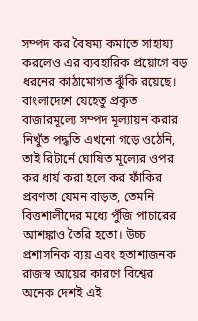সম্পদ কর বৈষম্য কমাতে সাহায্য করলেও এর ব্যবহারিক প্রয়োগে বড় ধরনের কাঠামোগত ঝুঁকি রয়েছে। বাংলাদেশে যেহেতু প্রকৃত বাজারমূল্যে সম্পদ মূল্যায়ন করার নিখুঁত পদ্ধতি এখনো গড়ে ওঠেনি, তাই রিটার্নে ঘোষিত মূল্যের ওপর কর ধার্য করা হলে কর ফাঁকির প্রবণতা যেমন বাড়ত, তেমনি বিত্তশালীদের মধ্যে পুঁজি পাচারের আশঙ্কাও তৈরি হতো। উচ্চ প্রশাসনিক ব্যয় এবং হতাশাজনক রাজস্ব আয়ের কারণে বিশ্বের অনেক দেশই এই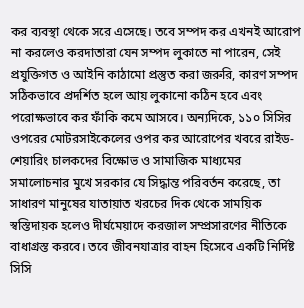কর ব্যবস্থা থেকে সরে এসেছে। তবে সম্পদ কর এখনই আরোপ না করলেও করদাতারা যেন সম্পদ লুকাতে না পারেন, সেই প্রযুক্তিগত ও আইনি কাঠামো প্রস্তুত করা জরুরি, কারণ সম্পদ সঠিকভাবে প্রদর্শিত হলে আয় লুকানো কঠিন হবে এবং পরোক্ষভাবে কর ফাঁকি কমে আসবে। অন্যদিকে, ১১০ সিসির ওপরের মোটরসাইকেলের ওপর কর আরোপের খবরে রাইড-শেয়ারিং চালকদের বিক্ষোভ ও সামাজিক মাধ্যমের সমালোচনার মুখে সরকার যে সিদ্ধান্ত পরিবর্তন করেছে, তা সাধারণ মানুষের যাতায়াত খরচের দিক থেকে সাময়িক স্বস্তিদায়ক হলেও দীর্ঘমেয়াদে করজাল সম্প্রসারণের নীতিকে বাধাগ্রস্ত করবে। তবে জীবনযাত্রার বাহন হিসেবে একটি নির্দিষ্ট সিসি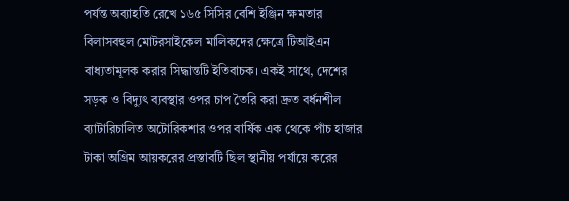পর্যন্ত অব্যাহতি রেখে ১৬৫ সিসির বেশি ইঞ্জিন ক্ষমতার বিলাসবহুল মোটরসাইকেল মালিকদের ক্ষেত্রে টিআইএন বাধ্যতামূলক করার সিদ্ধান্তটি ইতিবাচক। একই সাথে, দেশের সড়ক ও বিদ্যুৎ ব্যবস্থার ওপর চাপ তৈরি করা দ্রুত বর্ধনশীল ব্যাটারিচালিত অটোরিকশার ওপর বার্ষিক এক থেকে পাঁচ হাজার টাকা অগ্রিম আয়করের প্রস্তাবটি ছিল স্থানীয় পর্যায়ে করের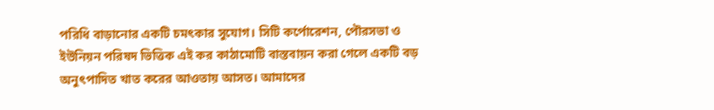পরিধি বাড়ানোর একটি চমৎকার সুযোগ। সিটি কর্পোরেশন, পৌরসভা ও ইউনিয়ন পরিষদ ভিত্তিক এই কর কাঠামোটি বাস্তবায়ন করা গেলে একটি বড় অনুৎপাদিত খাত করের আওতায় আসত। আমাদের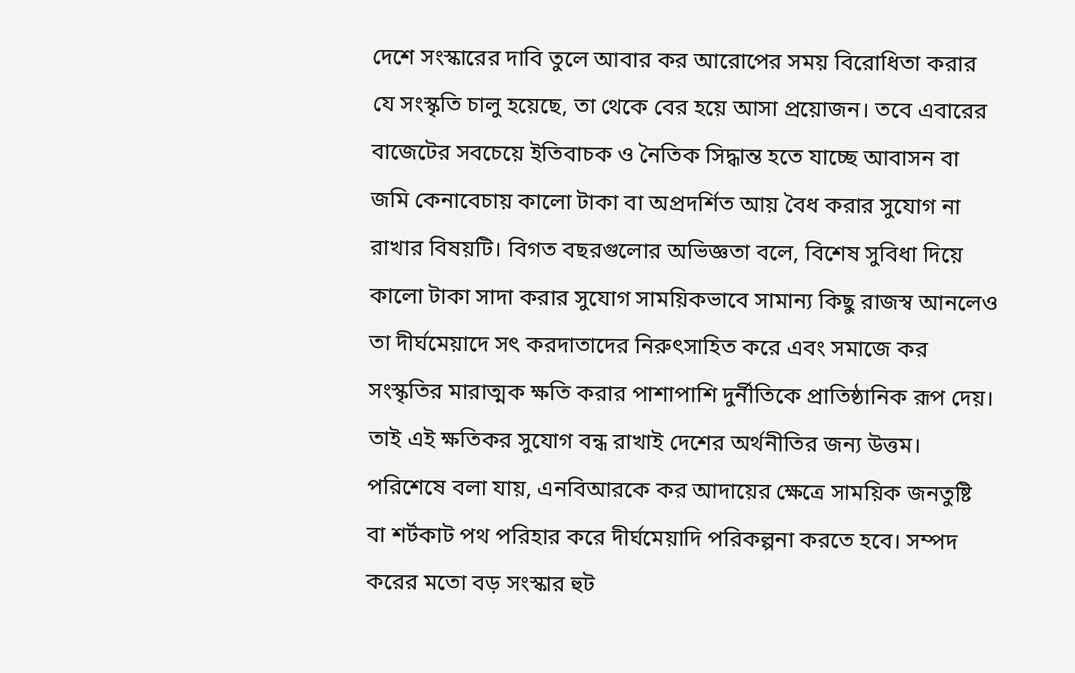দেশে সংস্কারের দাবি তুলে আবার কর আরোপের সময় বিরোধিতা করার যে সংস্কৃতি চালু হয়েছে, তা থেকে বের হয়ে আসা প্রয়োজন। তবে এবারের বাজেটের সবচেয়ে ইতিবাচক ও নৈতিক সিদ্ধান্ত হতে যাচ্ছে আবাসন বা জমি কেনাবেচায় কালো টাকা বা অপ্রদর্শিত আয় বৈধ করার সুযোগ না রাখার বিষয়টি। বিগত বছরগুলোর অভিজ্ঞতা বলে, বিশেষ সুবিধা দিয়ে কালো টাকা সাদা করার সুযোগ সাময়িকভাবে সামান্য কিছু রাজস্ব আনলেও তা দীর্ঘমেয়াদে সৎ করদাতাদের নিরুৎসাহিত করে এবং সমাজে কর সংস্কৃতির মারাত্মক ক্ষতি করার পাশাপাশি দুর্নীতিকে প্রাতিষ্ঠানিক রূপ দেয়। তাই এই ক্ষতিকর সুযোগ বন্ধ রাখাই দেশের অর্থনীতির জন্য উত্তম। পরিশেষে বলা যায়, এনবিআরকে কর আদায়ের ক্ষেত্রে সাময়িক জনতুষ্টি বা শর্টকাট পথ পরিহার করে দীর্ঘমেয়াদি পরিকল্পনা করতে হবে। সম্পদ করের মতো বড় সংস্কার হুট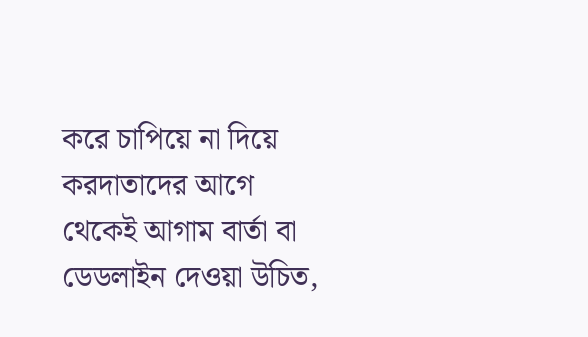করে চাপিয়ে না দিয়ে করদাতাদের আগে থেকেই আগাম বার্তা বা ডেডলাইন দেওয়া উচিত,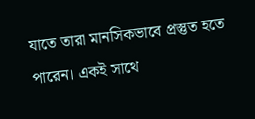যাতে তারা মানসিকভাবে প্রস্তুত হতে পারেন। একই সাথে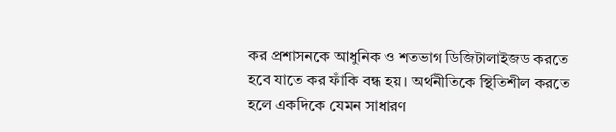কর প্রশাসনকে আধুনিক ও শতভাগ ডিজিটালাইজড করতে হবে যাতে কর ফাঁকি বন্ধ হয়। অর্থনীতিকে স্থিতিশীল করতে হলে একদিকে যেমন সাধারণ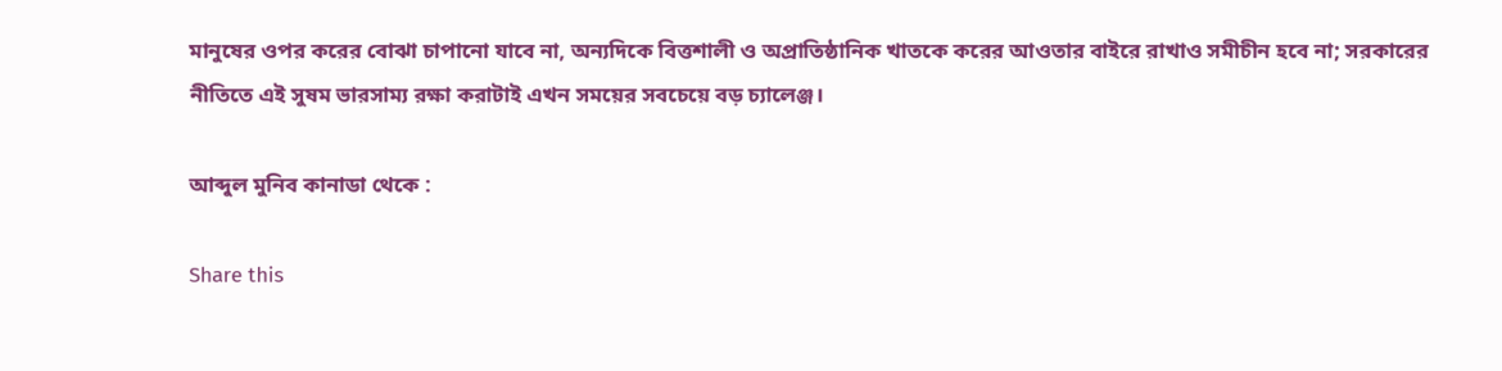মানুষের ওপর করের বোঝা চাপানো যাবে না, অন্যদিকে বিত্তশালী ও অপ্রাতিষ্ঠানিক খাতকে করের আওতার বাইরে রাখাও সমীচীন হবে না; সরকারের নীতিতে এই সুষম ভারসাম্য রক্ষা করাটাই এখন সময়ের সবচেয়ে বড় চ্যালেঞ্জ।

আব্দুল মুনিব কানাডা থেকে :

Share this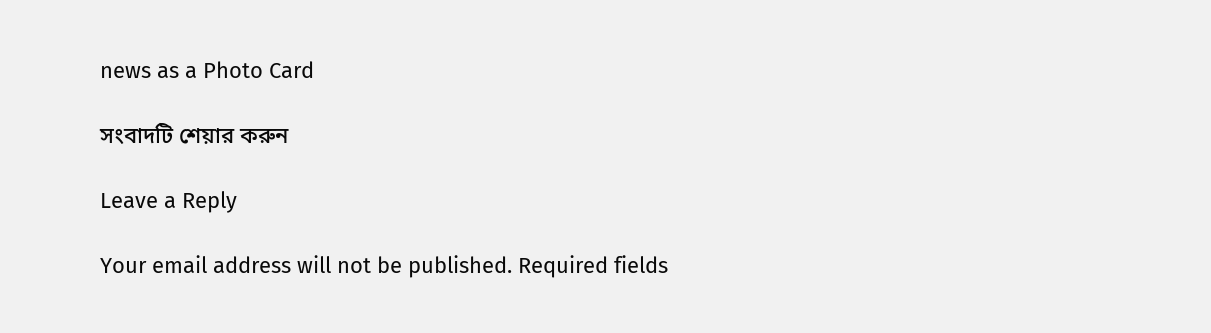news as a Photo Card

সংবাদটি শেয়ার করুন

Leave a Reply

Your email address will not be published. Required fields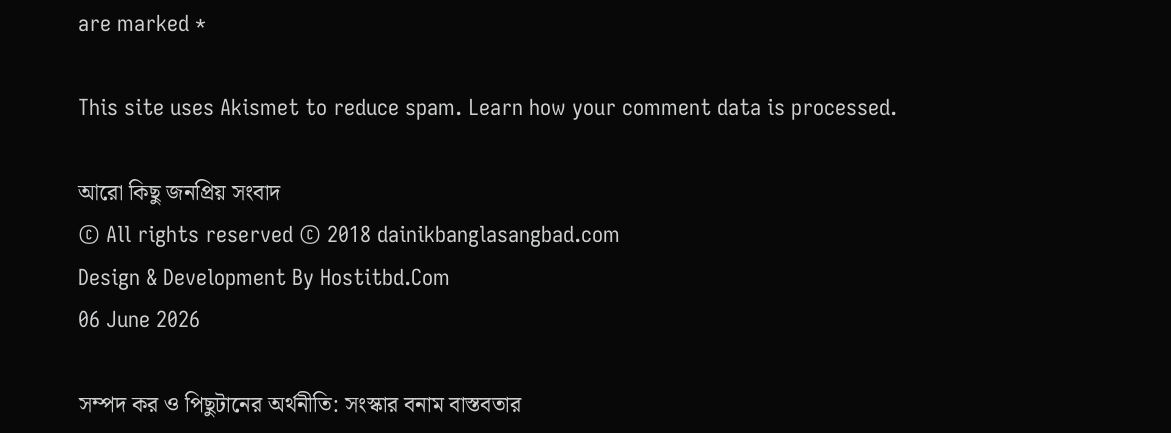are marked *

This site uses Akismet to reduce spam. Learn how your comment data is processed.

আরো কিছু জনপ্রিয় সংবাদ
© All rights reserved © 2018 dainikbanglasangbad.com
Design & Development By Hostitbd.Com
06 June 2026

সম্পদ কর ও পিছুটানের অর্থনীতি: সংস্কার বনাম বাস্তবতার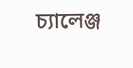চ্যালেঞ্জ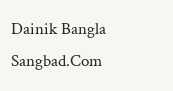Dainik Bangla Sangbad.Com